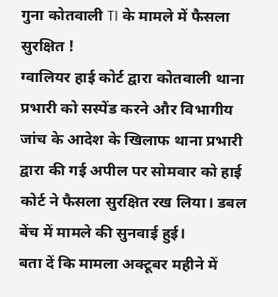गुना कोतवाली TI के मामले में फैसला सुरक्षित !
ग्वालियर हाई कोर्ट द्वारा कोतवाली थाना प्रभारी को सस्पेंड करने और विभागीय जांच के आदेश के खिलाफ थाना प्रभारी द्वारा की गई अपील पर सोमवार को हाई कोर्ट ने फैसला सुरक्षित रख लिया। डबल बेंच में मामले की सुनवाई हुई।
बता दें कि मामला अक्टूबर महीने में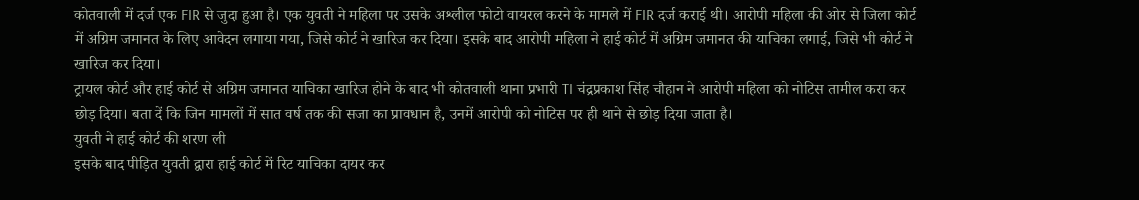कोतवाली में दर्ज एक FIR से जुदा हुआ है। एक युवती ने महिला पर उसके अश्लील फोटो वायरल करने के मामले में FIR दर्ज कराई थी। आरोपी महिला की ओर से जिला कोर्ट में अग्रिम जमानत के लिए आवेदन लगाया गया, जिसे कोर्ट ने खारिज कर दिया। इसके बाद आरोपी महिला ने हाई कोर्ट में अग्रिम जमानत की याचिका लगाई, जिसे भी कोर्ट ने खारिज कर दिया।
ट्रायल कोर्ट और हाई कोर्ट से अग्रिम जमानत याचिका खारिज होने के बाद भी कोतवाली थाना प्रभारी TI चंद्रप्रकाश सिंह चौहान ने आरोपी महिला को नोटिस तामील करा कर छोड़ दिया। बता दें कि जिन मामलों में सात वर्ष तक की सजा का प्रावधान है, उनमें आरोपी को नोटिस पर ही थाने से छोड़ दिया जाता है।
युवती ने हाई कोर्ट की शरण ली
इसके बाद पीड़ित युवती द्वारा हाई कोर्ट में रिट याचिका दायर कर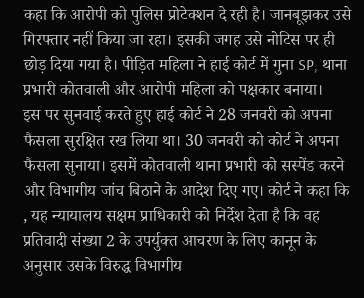कहा कि आरोपी को पुलिस प्रोटेक्शन दे रही है। जानबूझकर उसे गिरफ्तार नहीं किया जा रहा। इसकी जगह उसे नोटिस पर ही छोड़ दिया गया है। पीड़ित महिला ने हाई कोर्ट में गुना SP, थाना प्रभारी कोतवाली और आरोपी महिला को पक्षकार बनाया।
इस पर सुनवाई करते हुए हाई कोर्ट ने 28 जनवरी को अपना फैसला सुरक्षित रख लिया था। 30 जनवरी को कोर्ट ने अपना फैसला सुनाया। इसमें कोतवाली थाना प्रभारी को सस्पेंड करने और विभागीय जांच बिठाने के आदेश दिए गए। कोर्ट ने कहा कि , यह न्यायालय सक्षम प्राधिकारी को निर्देश देता है कि वह प्रतिवादी संख्या 2 के उपर्युक्त आचरण के लिए कानून के अनुसार उसके विरुद्ध विभागीय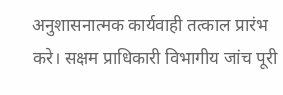अनुशासनात्मक कार्यवाही तत्काल प्रारंभ करे। सक्षम प्राधिकारी विभागीय जांच पूरी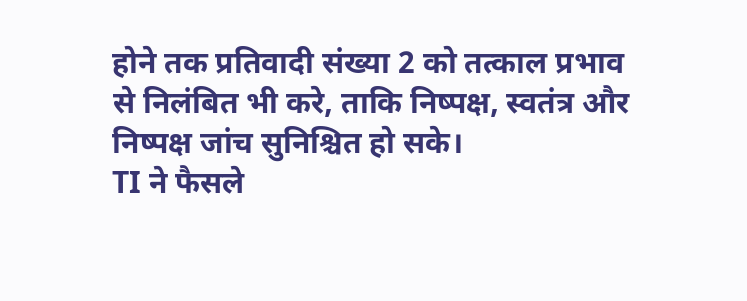होने तक प्रतिवादी संख्या 2 को तत्काल प्रभाव से निलंबित भी करे, ताकि निष्पक्ष, स्वतंत्र और निष्पक्ष जांच सुनिश्चित हो सके।
TI ने फैसले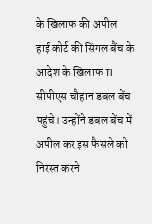के खिलाफ की अपील
हाई कोर्ट की सिंगल बैंच के आदेश के खिलाफ TI सीपीएस चौहान डबल बेंच पहुंचे। उन्होंने डबल बेंच में अपील कर इस फैसले को निरस्त करने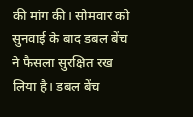की मांग की। सोमवार को सुनवाई के बाद डबल बेंच ने फैसला सुरक्षित रख लिया है। डबल बेंच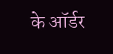के ऑर्डर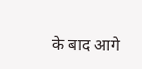के बाद आगे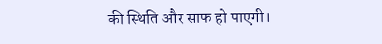की स्थिति और साफ हो पाएगी।